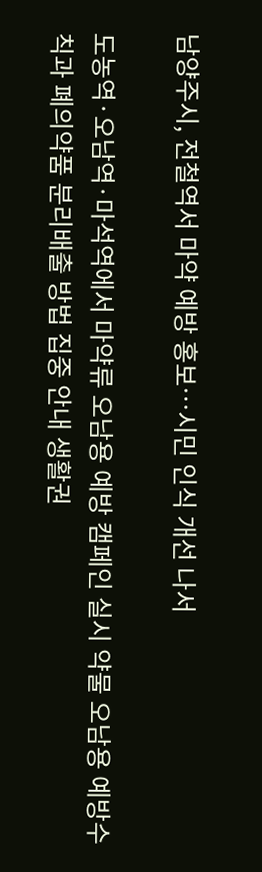남양주시, 전철역서 마약 예방 홍보…시민 인식 개선 나서

도농역·오남역·마석역에서 마약류 오남용 예방 캠페인 실시 약물 오남용 예방수칙과 폐의약품 분리배출 방법 집중 안내 생활권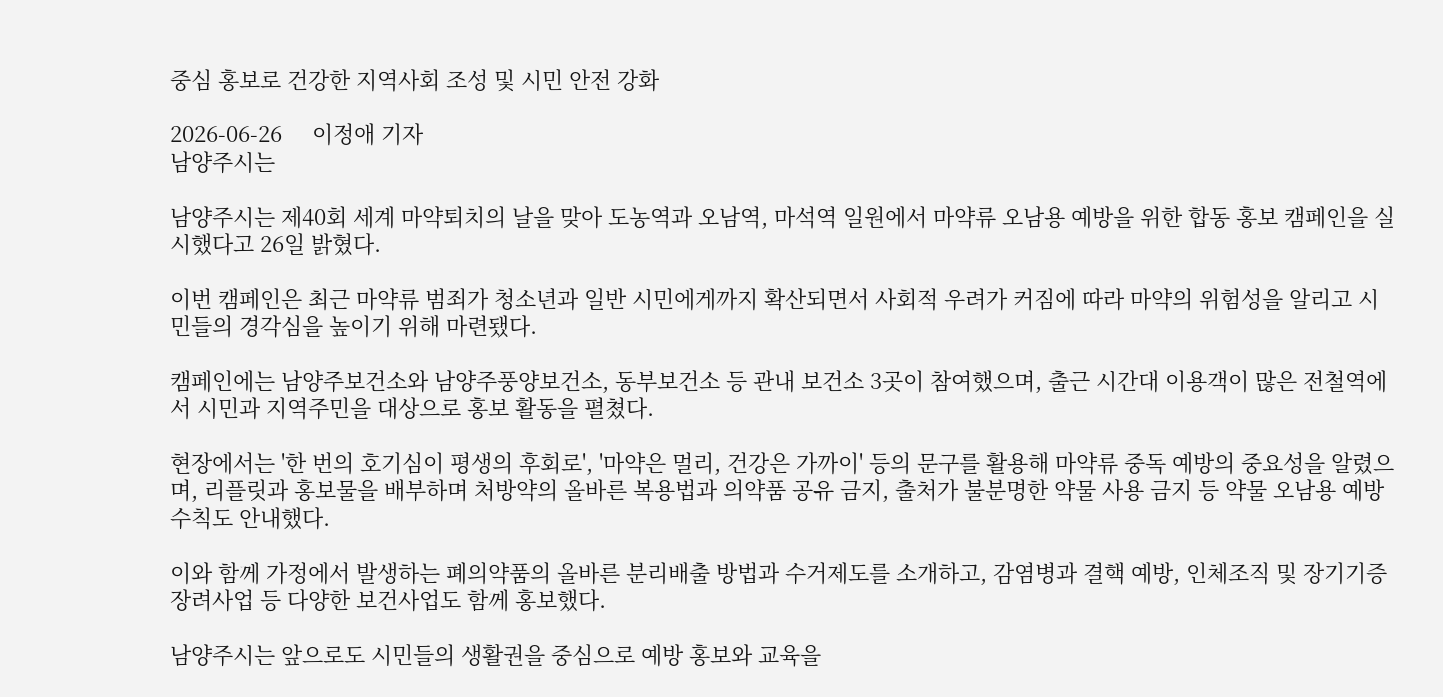중심 홍보로 건강한 지역사회 조성 및 시민 안전 강화

2026-06-26     이정애 기자
남양주시는

남양주시는 제40회 세계 마약퇴치의 날을 맞아 도농역과 오남역, 마석역 일원에서 마약류 오남용 예방을 위한 합동 홍보 캠페인을 실시했다고 26일 밝혔다.

이번 캠페인은 최근 마약류 범죄가 청소년과 일반 시민에게까지 확산되면서 사회적 우려가 커짐에 따라 마약의 위험성을 알리고 시민들의 경각심을 높이기 위해 마련됐다.

캠페인에는 남양주보건소와 남양주풍양보건소, 동부보건소 등 관내 보건소 3곳이 참여했으며, 출근 시간대 이용객이 많은 전철역에서 시민과 지역주민을 대상으로 홍보 활동을 펼쳤다.

현장에서는 '한 번의 호기심이 평생의 후회로', '마약은 멀리, 건강은 가까이' 등의 문구를 활용해 마약류 중독 예방의 중요성을 알렸으며, 리플릿과 홍보물을 배부하며 처방약의 올바른 복용법과 의약품 공유 금지, 출처가 불분명한 약물 사용 금지 등 약물 오남용 예방수칙도 안내했다.

이와 함께 가정에서 발생하는 폐의약품의 올바른 분리배출 방법과 수거제도를 소개하고, 감염병과 결핵 예방, 인체조직 및 장기기증 장려사업 등 다양한 보건사업도 함께 홍보했다.

남양주시는 앞으로도 시민들의 생활권을 중심으로 예방 홍보와 교육을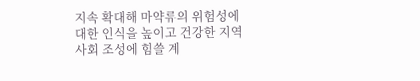지속 확대해 마약류의 위험성에 대한 인식을 높이고 건강한 지역사회 조성에 힘쓸 계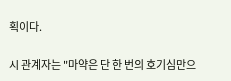획이다.

시 관계자는 "마약은 단 한 번의 호기심만으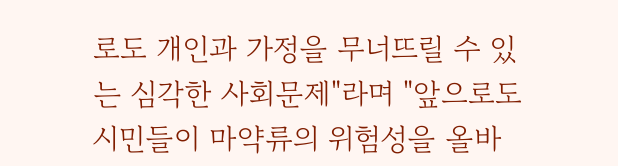로도 개인과 가정을 무너뜨릴 수 있는 심각한 사회문제"라며 "앞으로도 시민들이 마약류의 위험성을 올바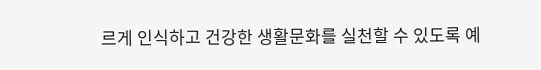르게 인식하고 건강한 생활문화를 실천할 수 있도록 예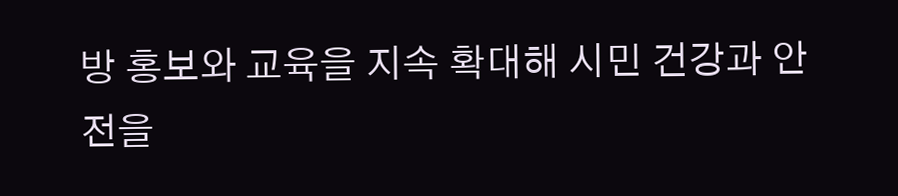방 홍보와 교육을 지속 확대해 시민 건강과 안전을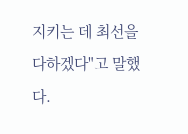지키는 데 최선을 다하겠다"고 말했다.